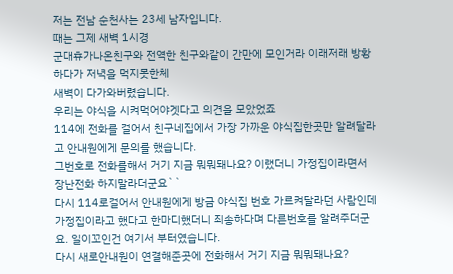저는 전남 순천사는 23세 남자입니다.
때는 그제 새벽 1시경
군대휴가나온친구와 전역한 친구와같이 간만에 모인거라 이래저래 방황하다가 저녁을 먹지못한체
새벽이 다가와버렸습니다.
우리는 야식을 시켜먹어야겟다고 의견을 모았었죠
114에 전화를 걸어서 친구네집에서 가장 가까운 야식집한곳만 알려달라고 안내원에게 문의를 했습니다.
그번호로 전화를해서 거기 지금 뭐뭐돼나요? 이랬더니 가정집이라면서 장난전화 하지말라더군요``
다시 114로걸어서 안내원에게 방금 야식집 번호 가르켜달라던 사람인데 가정집이라고 했다고 한마디했더니 죄송하다며 다른번호를 알려주더군요. 일이꼬인건 여기서 부터였습니다.
다시 새로안내원이 연결해준곳에 전화해서 거기 지금 뭐뭐돼나요?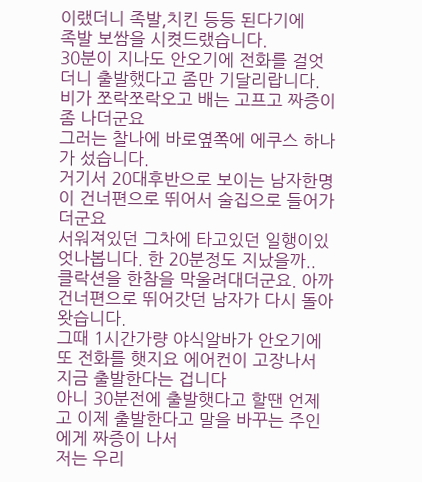이랬더니 족발,치킨 등등 된다기에
족발 보쌈을 시켯드랬습니다.
30분이 지나도 안오기에 전화를 걸엇더니 출발했다고 좀만 기달리랍니다.
비가 쪼락쪼락오고 배는 고프고 짜증이 좀 나더군요
그러는 찰나에 바로옆쪽에 에쿠스 하나가 섰습니다.
거기서 20대후반으로 보이는 남자한명이 건너편으로 뛰어서 술집으로 들어가더군요
서워져있던 그차에 타고있던 일행이있엇나봅니다. 한 20분정도 지났을까..
클락션을 한참을 막울려대더군요. 아까 건너편으로 뛰어갓던 남자가 다시 돌아왓습니다.
그때 1시간가량 야식알바가 안오기에 또 전화를 햇지요 에어컨이 고장나서 지금 출발한다는 겁니다
아니 30분전에 출발햇다고 할땐 언제고 이제 출발한다고 말을 바꾸는 주인에게 짜증이 나서
저는 우리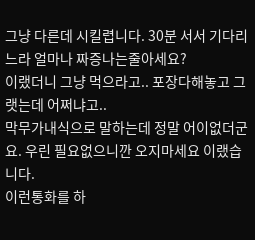그냥 다른데 시킬렵니다. 30분 서서 기다리느라 얼마나 짜증나는줄아세요?
이랬더니 그냥 먹으라고.. 포장다해놓고 그랫는데 어쩌냐고..
막무가내식으로 말하는데 정말 어이없더군요. 우린 필요없으니깐 오지마세요 이랬습니다.
이런통화를 하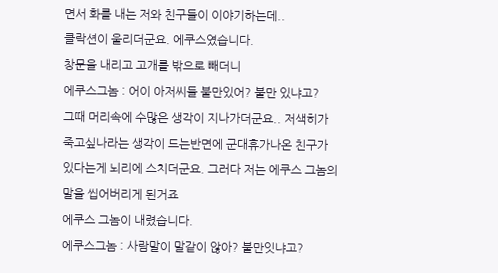면서 화를 내는 저와 친구들이 이야기하는데..
클락션이 울리더군요. 에쿠스였습니다.
창문을 내리고 고개를 밖으로 빼더니
에쿠스그놈 : 어이 아저씨들 불만있어? 불만 있냐고?
그때 머리속에 수많은 생각이 지나가더군요.. 저색히가 죽고싶나라는 생각이 드는반면에 군대휴가나온 친구가 있다는게 뇌리에 스치더군요. 그러다 저는 에쿠스 그놈의 말을 씹어버리게 된거죠
에쿠스 그놈이 내렸습니다.
에쿠스그놈 : 사람말이 말같이 않아? 불만잇냐고?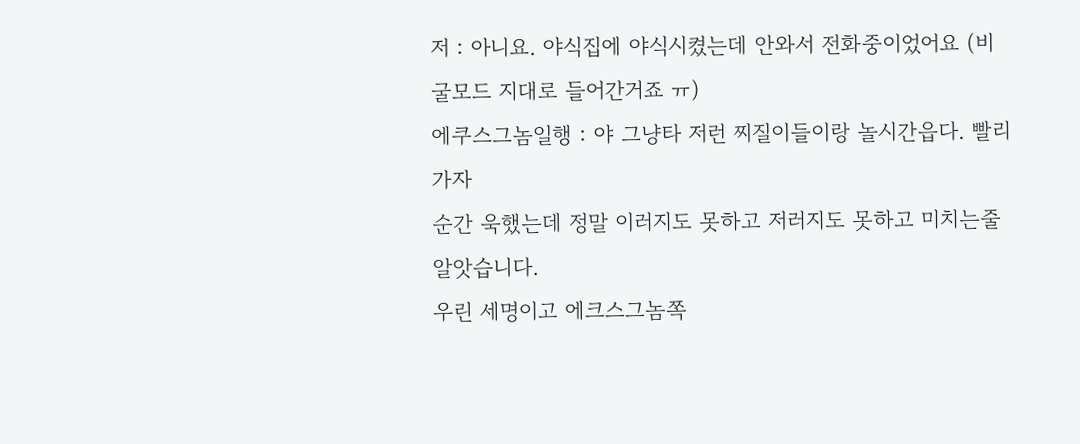저 : 아니요. 야식집에 야식시켰는데 안와서 전화중이었어요 (비굴모드 지대로 들어간거죠 ㅠ)
에쿠스그놈일행 : 야 그냥타 저런 찌질이들이랑 놀시간읍다. 빨리가자
순간 욱했는데 정말 이러지도 못하고 저러지도 못하고 미치는줄알앗습니다.
우린 세명이고 에크스그놈쪽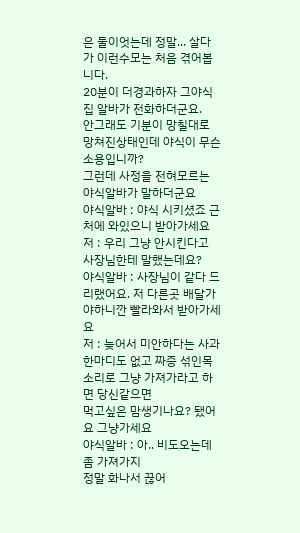은 둘이엇는데 정말... 살다가 이런수모는 처음 겪어봅니다.
20분이 더경과하자 그야식집 알바가 전화하더군요.
안그래도 기분이 망칠대로 망쳐진상태인데 야식이 무슨소용입니까?
그런데 사정을 전혀모르는 야식알바가 말하더군요
야식알바 : 야식 시키셨죠 근처에 와있으니 받아가세요
저 : 우리 그냥 안시킨다고 사장님한테 말했는데요?
야식알바 : 사장님이 같다 드리랬어요. 저 다른곳 배달가야하니깐 빨라와서 받아가세요
저 : 늦어서 미안하다는 사과한마디도 없고 짜증 섞인목소리로 그냥 가져가라고 하면 당신같으면
먹고싶은 맘생기나요? 됐어요 그냥가세요
야식알바 : 아.. 비도오는데 좀 가져가지
정말 화나서 끊어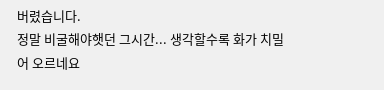버렸습니다.
정말 비굴해야햇던 그시간... 생각할수록 화가 치밀어 오르네요